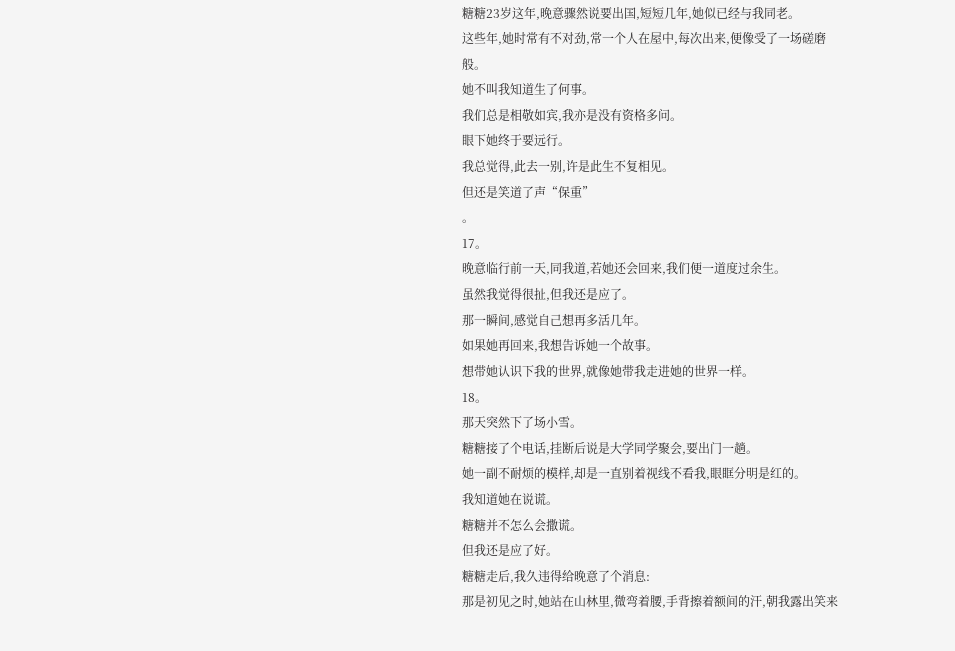糖糖23岁这年,晚意骤然说要出国,短短几年,她似已经与我同老。
这些年,她时常有不对劲,常一个人在屋中,每次出来,便像受了一场磋磨般。
她不叫我知道生了何事。
我们总是相敬如宾,我亦是没有资格多问。
眼下她终于要远行。
我总觉得,此去一别,许是此生不复相见。
但还是笑道了声“保重”
。
17。
晚意临行前一天,同我道,若她还会回来,我们便一道度过余生。
虽然我觉得很扯,但我还是应了。
那一瞬间,感觉自己想再多活几年。
如果她再回来,我想告诉她一个故事。
想带她认识下我的世界,就像她带我走进她的世界一样。
18。
那天突然下了场小雪。
糖糖接了个电话,挂断后说是大学同学聚会,要出门一趟。
她一副不耐烦的模样,却是一直别着视线不看我,眼眶分明是红的。
我知道她在说谎。
糖糖并不怎么会撒谎。
但我还是应了好。
糖糖走后,我久违得给晚意了个消息:
那是初见之时,她站在山林里,微弯着腰,手背擦着额间的汗,朝我露出笑来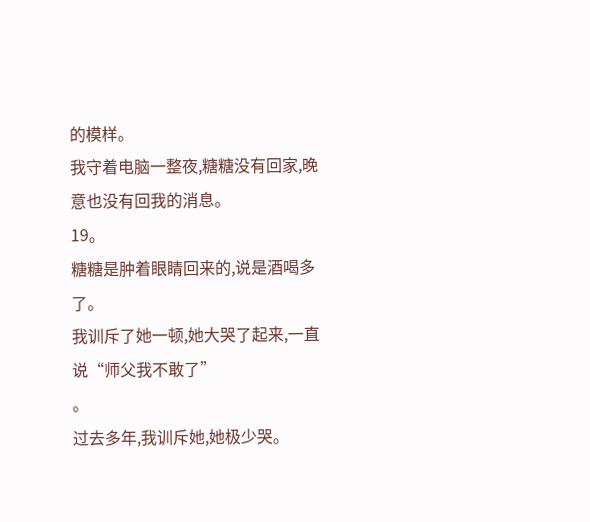的模样。
我守着电脑一整夜,糖糖没有回家,晚意也没有回我的消息。
19。
糖糖是肿着眼睛回来的,说是酒喝多了。
我训斥了她一顿,她大哭了起来,一直说“师父我不敢了”
。
过去多年,我训斥她,她极少哭。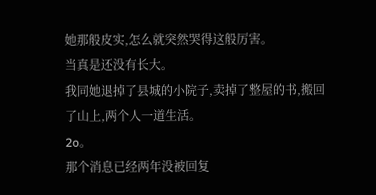她那般皮实,怎么就突然哭得这般厉害。
当真是还没有长大。
我同她退掉了县城的小院子,卖掉了整屋的书,搬回了山上,两个人一道生活。
2o。
那个消息已经两年没被回复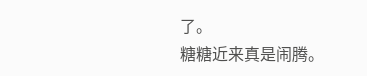了。
糖糖近来真是闹腾。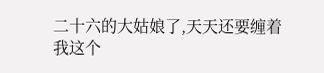二十六的大姑娘了,天天还要缠着我这个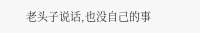老头子说话,也没自己的事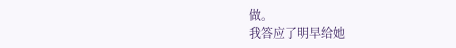做。
我答应了明早给她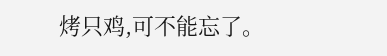烤只鸡,可不能忘了。